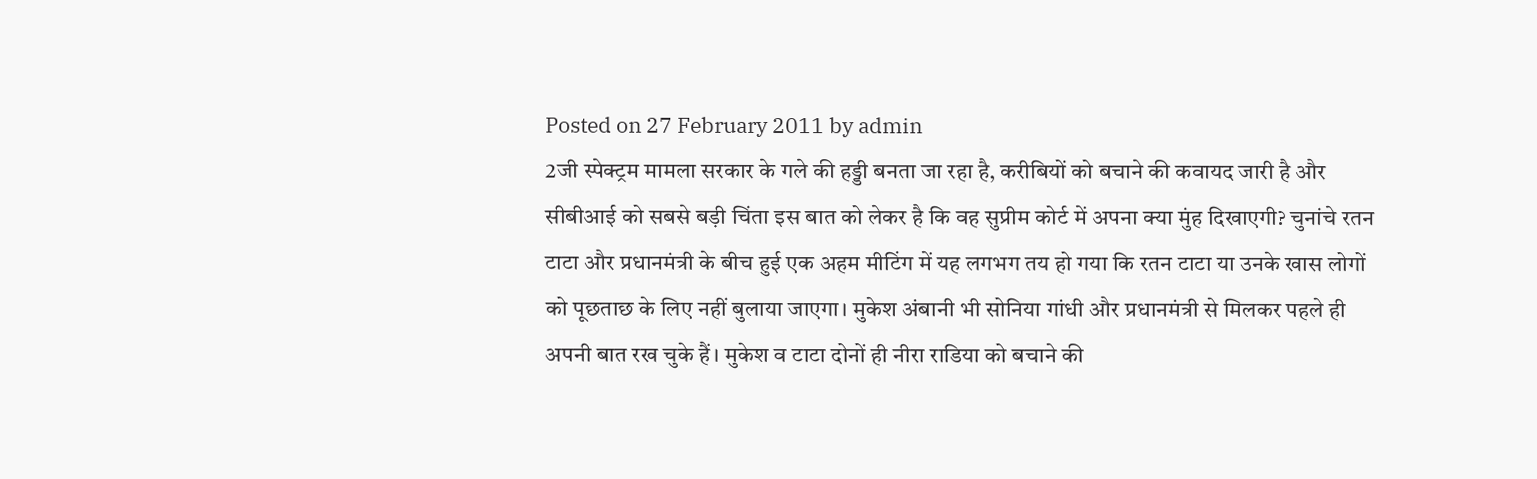Posted on 27 February 2011 by admin
2जी स्पेक्ट्रम मामला सरकार के गले की हड्डी बनता जा रहा है, करीबियों को बचाने की कवायद जारी है और सीबीआई को सबसे बड़ी चिंता इस बात को लेकर है कि वह सुप्रीम कोर्ट में अपना क्या मुंह दिखाएगी? चुनांचे रतन टाटा और प्रधानमंत्री के बीच हुई एक अहम मीटिंग में यह लगभग तय हो गया कि रतन टाटा या उनके खास लोगों को पूछताछ के लिए नहीं बुलाया जाएगा। मुकेश अंबानी भी सोनिया गांधी और प्रधानमंत्री से मिलकर पहले ही अपनी बात रख चुके हैं। मुकेश व टाटा दोनों ही नीरा राडिया को बचाने की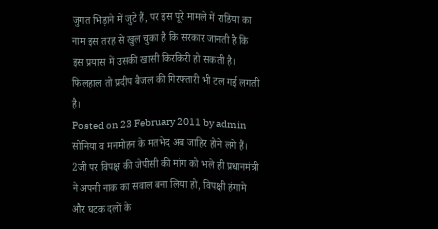जुगत भिड़ाने में जुटे हैं, पर इस पूरे मामले में राडिया का नाम इस तरह से खुल चुका है कि सरकार जानती है कि इस प्रयास में उसकी खासी किरकिरी हो सकती है। फिलहाल तो प्रदीप बैजल की गिरफ्तारी भी टल गई लगती है।
Posted on 23 February 2011 by admin
सोनिया व मनमोहन के मतभेद अब जाहिर होने लगे हैं। 2जी पर विपक्ष की जेपीसी की मांग को भले ही प्रधानमंत्री ने अपनी नाक का सवाल बना लिया हो, विपक्षी हंगामे और घटक दलों के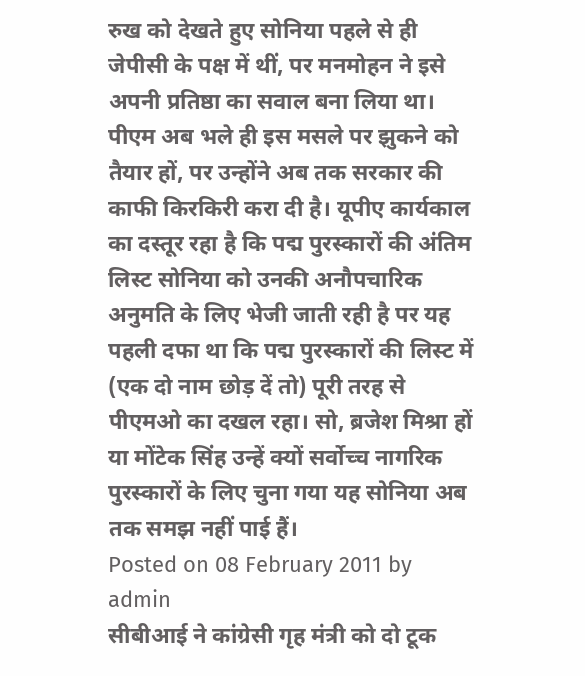रुख को देखते हुए सोनिया पहले से ही जेपीसी के पक्ष में थीं, पर मनमोहन ने इसे अपनी प्रतिष्ठा का सवाल बना लिया था। पीएम अब भले ही इस मसले पर झुकने को तैयार हों, पर उन्होंने अब तक सरकार की काफी किरकिरी करा दी है। यूपीए कार्यकाल का दस्तूर रहा है कि पद्म पुरस्कारों की अंतिम लिस्ट सोनिया को उनकी अनौपचारिक अनुमति के लिए भेजी जाती रही है पर यह पहली दफा था कि पद्म पुरस्कारों की लिस्ट में (एक दो नाम छोड़ दें तो) पूरी तरह से पीएमओ का दखल रहा। सो, ब्रजेश मिश्रा हों या मोंटेक सिंह उन्हें क्यों सर्वोच्च नागरिक पुरस्कारों के लिए चुना गया यह सोनिया अब तक समझ नहीं पाई हैं।
Posted on 08 February 2011 by admin
सीबीआई ने कांग्रेसी गृह मंत्री को दो टूक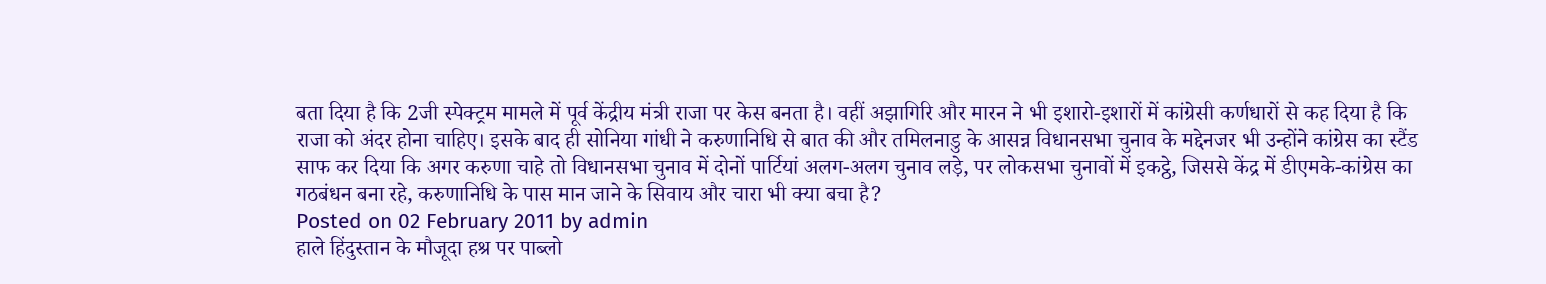बता दिया है कि 2जी स्पेक्ट्रम मामले में पूर्व केंद्रीय मंत्री राजा पर केस बनता है। वहीं अझागिरि और मारन ने भी इशारो-इशारों में कांग्रेसी कर्णधारों से कह दिया है कि राजा को अंदर होना चाहिए। इसके बाद ही सोनिया गांधी ने करुणानिधि से बात की और तमिलनाडु के आसन्न विधानसभा चुनाव के मद्देनजर भी उन्होंने कांग्रेस का स्टैंड साफ कर दिया कि अगर करुणा चाहे तो विधानसभा चुनाव में दोनों पार्टियां अलग-अलग चुनाव लड़े, पर लोकसभा चुनावों में इकट्ठे, जिससे केंद्र में डीएमके-कांग्रेस का गठबंधन बना रहे, करुणानिधि के पास मान जाने के सिवाय और चारा भी क्या बचा है?
Posted on 02 February 2011 by admin
हाले हिंदुस्तान के मौजूदा हश्र पर पाब्लो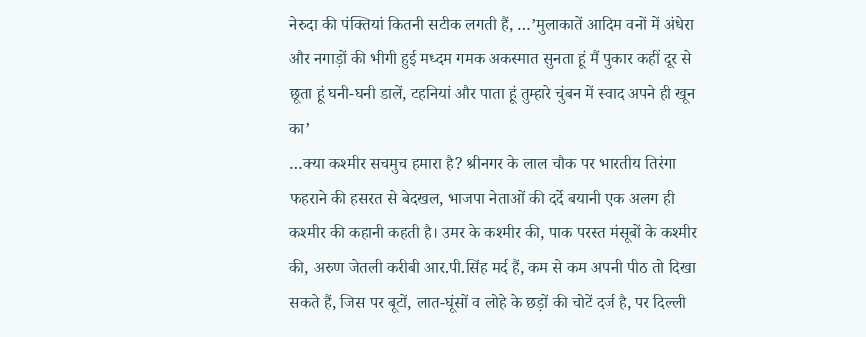नेरुदा की पंक्तियां कितनी सटीक लगती हैं, …’मुलाकातें आदिम वनों में अंधेरा और नगाड़ों की भीगी हुई मध्दम गमक अकस्मात सुनता हूं मैं पुकार कहीं दूर से छूता हूं घनी-घनी डालें, टहनियां और पाता हूं तुम्हारे चुंबन में स्वाद अपने ही खून का’
…क्या कश्मीर सचमुच हमारा है? श्रीनगर के लाल चौक पर भारतीय तिरंगा फहराने की हसरत से बेदखल, भाजपा नेताओं की दर्दे बयानी एक अलग ही कश्मीर की कहानी कहती है। उमर के कश्मीर की, पाक परस्त मंसूबों के कश्मीर की, अरुण जेतली करीबी आर.पी.सिंह मर्द हैं, कम से कम अपनी पीठ तो दिखा सकते हैं, जिस पर बूटों, लात-घूंसों व लोहे के छड़ों की चोटें दर्ज है, पर दिल्ली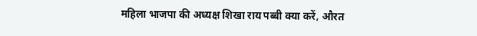महिला भाजपा की अध्यक्ष शिखा राय पब्बी क्या करें, औरत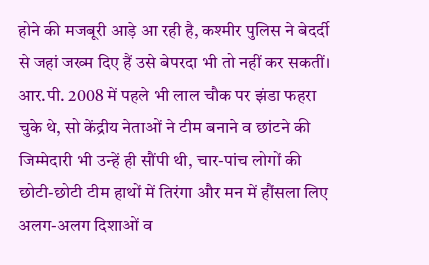होने की मजबूरी आड़े आ रही है, कश्मीर पुलिस ने बेदर्दी से जहां जख्म दिए हैं उसे बेपरदा भी तो नहीं कर सकतीं। आर.पी. 2008 में पहले भी लाल चौक पर झंडा फहरा चुके थे, सो केंद्रीय नेताओं ने टीम बनाने व छांटने की जिम्मेदारी भी उन्हें ही सौंपी थी, चार-पांच लोगों की छोटी-छोटी टीम हाथों में तिरंगा और मन में हौंसला लिए अलग-अलग दिशाओं व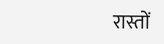रास्तों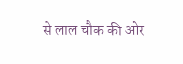से लाल चौक की ओर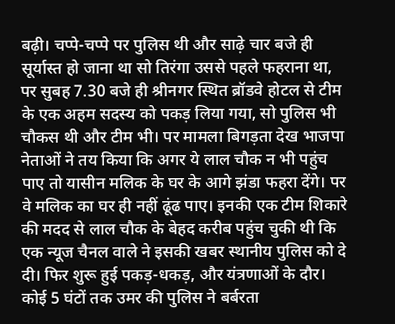बढ़ी। चप्पे-चप्पे पर पुलिस थी और साढ़े चार बजे ही सूर्यास्त हो जाना था सो तिरंगा उससे पहले फहराना था, पर सुबह 7.30 बजे ही श्रीनगर स्थित ब्रॉडवे होटल से टीम के एक अहम सदस्य को पकड़ लिया गया, सो पुलिस भी चौकस थी और टीम भी। पर मामला बिगड़ता देख भाजपा नेताओं ने तय किया कि अगर ये लाल चौक न भी पहुंच पाए तो यासीन मलिक के घर के आगे झंडा फहरा देंगे। पर वे मलिक का घर ही नहीं ढूंढ पाए। इनकी एक टीम शिकारे की मदद से लाल चौक के बेहद करीब पहुंच चुकी थी कि एक न्यूज चैनल वाले ने इसकी खबर स्थानीय पुलिस को दे दी। फिर शुरू हुई पकड़-धकड़, और यंत्रणाओं के दौर। कोई 5 घंटों तक उमर की पुलिस ने बर्बरता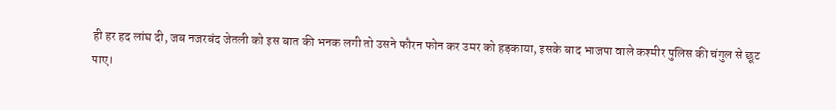ही हर हद लांघ दी, जब नजरबंद जेतली को इस बात की भनक लगी तो उसने फौरन फोन कर उमर को हड़काया, इसके बाद भाजपा वाले कश्मीर पुलिस की चंगुल से छूट पाए।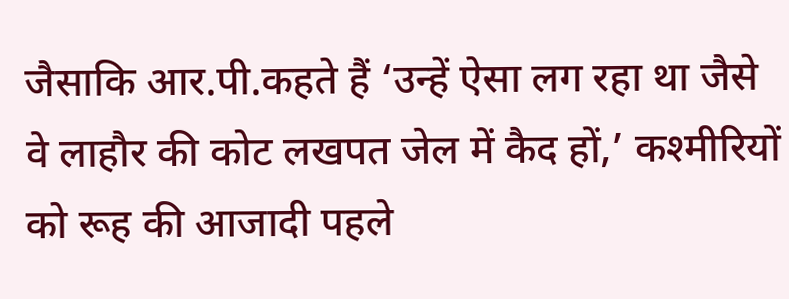जैसाकि आर.पी.कहते हैं ‘उन्हें ऐसा लग रहा था जैसे वे लाहौर की कोट लखपत जेल में कैद हों,’ कश्मीरियों को रूह की आजादी पहले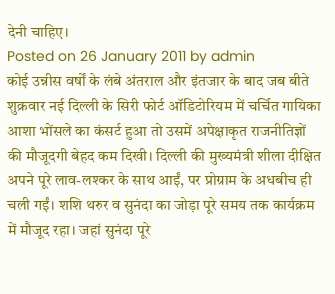देनी चाहिए।
Posted on 26 January 2011 by admin
कोई उन्नीस वर्षों के लंबे अंतराल और इंतजार के बाद जब बीते शुक्रवार नई दिल्ली के सिरी फोर्ट ऑडिटोरियम में चर्चित गायिका आशा भोंसले का कंसर्ट हुआ तो उसमें अपेक्षाकृत राजनीतिज्ञों की मौजूदगी बेहद कम दिखी। दिल्ली की मुख्यमंत्री शीला दीक्षित अपने पूरे लाव-लश्कर के साथ आईं, पर प्रोग्राम के अधबीच ही चली गईं। शशि थरुर व सुनंदा का जोड़ा पूरे समय तक कार्यक्रम में मौजूद रहा। जहां सुनंदा पूरे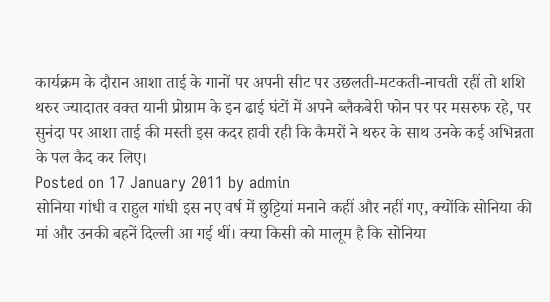कार्यक्रम के दौरान आशा ताई के गानों पर अपनी सीट पर उछलती-मटकती-नाचती रहीं तो शशि थरुर ज्यादातर वक्त यानी प्रोग्राम के इन ढाई घंटों में अपने ब्लैकबेरी फोन पर पर मसरुफ रहे, पर सुनंदा पर आशा ताई की मस्ती इस कदर हावी रही कि कैमरों ने थरुर के साथ उनके कई अभिन्नता के पल कैद कर लिए।
Posted on 17 January 2011 by admin
सोनिया गांधी व राहुल गांधी इस नए वर्ष में छुट्टियां मनाने कहीं और नहीं गए, क्योंकि सोनिया की मां और उनकी बहनें दिल्ली आ गई थीं। क्या किसी को मालूम है कि सोनिया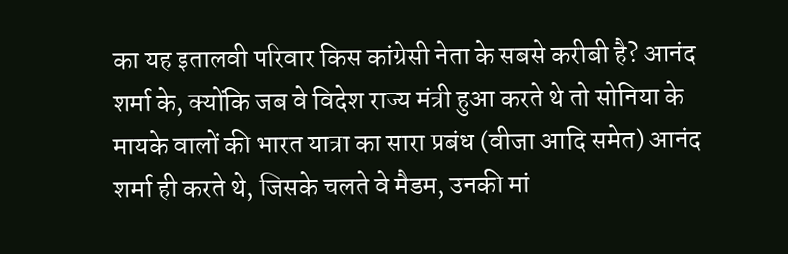का यह इतालवी परिवार किस कांग्रेसी नेता के सबसे करीबी है? आनंद शर्मा के, क्योंकि जब वे विदेश राज्य मंत्री हुआ करते थे तो सोनिया के मायके वालों की भारत यात्रा का सारा प्रबंध (वीजा आदि समेत) आनंद शर्मा ही करते थे, जिसके चलते वे मैडम, उनकी मां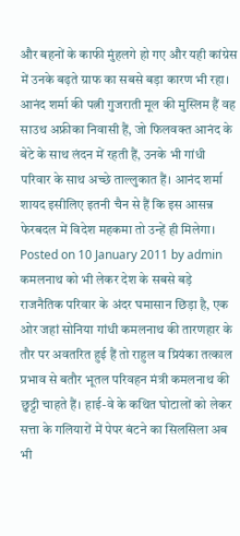और बहनों के काफी मुंहलगे हो गए और यही कांग्रेस में उनके बढ़ते ग्राफ का सबसे बड़ा कारण भी रहा। आनंद शर्मा की पत्नी गुजराती मूल की मुस्लिम हैं वह साउथ अफ्रीका निवासी हैं, जो फिलवक्त आनंद के बेटे के साथ लंदन में रहती हैं, उनके भी गांधी परिवार के साथ अच्छे ताल्लुकात हैं। आनंद शर्मा शायद इसीलिए इतनी चैन से हैं कि इस आसन्न फेरबदल में विदेश महकमा तो उन्हें ही मिलेगा।
Posted on 10 January 2011 by admin
कमलनाथ को भी लेकर देश के सबसे बड़े राजनैतिक परिवार के अंदर घमासान छिड़ा है, एक ओर जहां सोनिया गांधी कमलनाथ की तारणहार के तौर पर अवतरित हुई हैं तो राहुल व प्रियंका तत्काल प्रभाव से बतौर भूतल परिवहन मंत्री कमलनाथ की छुट्टी चाहते हैं। हाई-वे के कथित घोटालों को लेकर सत्ता के गलियारों में पेपर बंटने का सिलसिला अब भी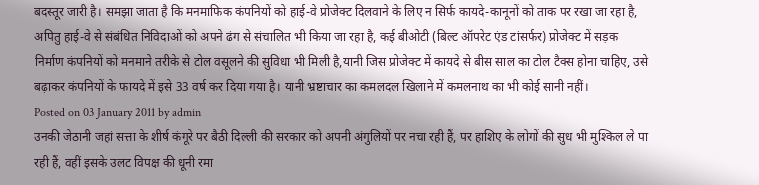बदस्तूर जारी है। समझा जाता है कि मनमाफिक कंपनियों को हाई-वे प्रोजेक्ट दिलवाने के लिए न सिर्फ कायदे-कानूनों को ताक पर रखा जा रहा है, अपितु हाई-वे से संबंधित निविदाओं को अपने ढंग से संचालित भी किया जा रहा है, कई बीओटी (बिल्ट ऑपरेट एंड टांसर्फर) प्रोजेक्ट में सड़क निर्माण कंपनियों को मनमाने तरीके से टोल वसूलने की सुविधा भी मिली है,यानी जिस प्रोजेक्ट में कायदे से बीस साल का टोल टैक्स होना चाहिए, उसे बढ़ाकर कंपनियों के फायदे में इसे 33 वर्ष कर दिया गया है। यानी भ्रष्टाचार का कमलदल खिलाने में कमलनाथ का भी कोई सानी नहीं।
Posted on 03 January 2011 by admin
उनकी जेठानी जहां सत्ता के शीर्ष कंगूरे पर बैठी दिल्ली की सरकार को अपनी अंगुलियों पर नचा रही हैं, पर हाशिए के लोगों की सुध भी मुश्किल ले पा रही हैं, वहीं इसके उलट विपक्ष की धूनी रमा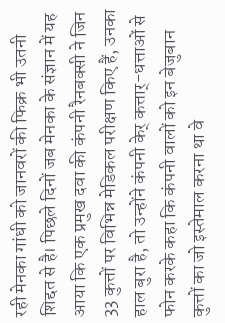रही मेनका गांधी को जानवरों की फिक्र भी उतनी शिद्दत से है। पिछले दिनों जब मेनका के संज्ञान में यह आया कि एक प्रमुख दवा की कंपनी रैनबक्सी ने जिन 33 कुत्तों पर विभिन्न मेडिकल परीक्षण किए हैं, उनका हाल बुरा है, तो उन्होंने कंपनी केर् कत्तार्-धत्ताओं से फोन करके कहा कि कंपनी वालों को इन बेजुबान कुत्तों का जो इस्तेमाल करना था वे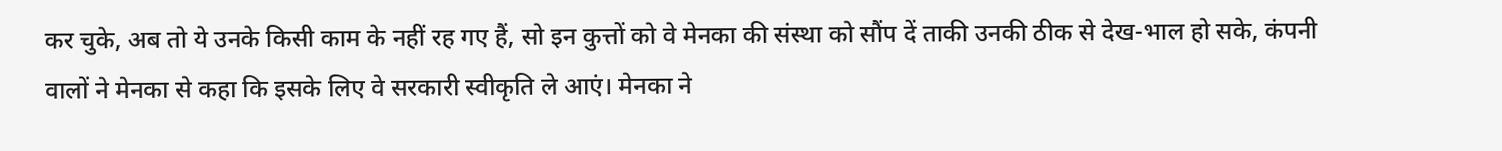कर चुके, अब तो ये उनके किसी काम के नहीं रह गए हैं, सो इन कुत्तों को वे मेनका की संस्था को सौंप दें ताकी उनकी ठीक से देख-भाल हो सके, कंपनी वालों ने मेनका से कहा कि इसके लिए वे सरकारी स्वीकृति ले आएं। मेनका ने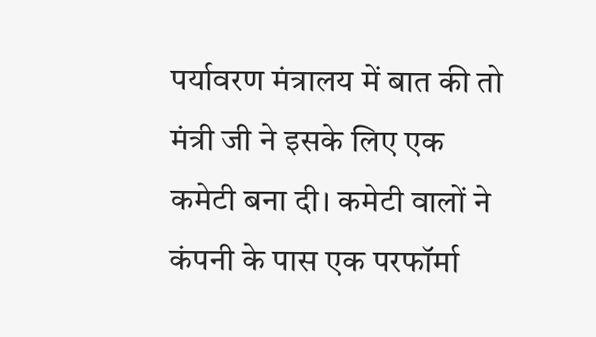पर्यावरण मंत्रालय में बात की तो मंत्री जी ने इसके लिए एक कमेटी बना दी। कमेटी वालों ने कंपनी के पास एक परफॉर्मा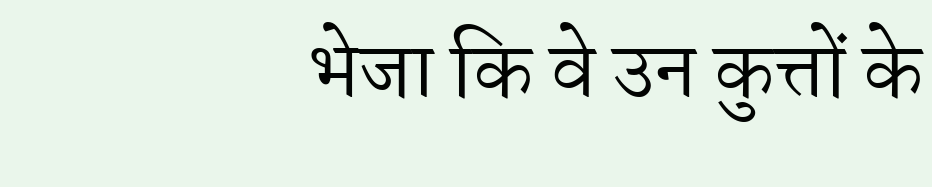भेजा कि वे उन कुत्तों के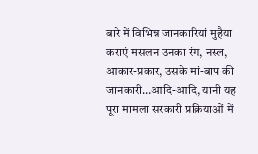बारे में विभिन्न जानकारियां मुहैया कराएं मसलन उनका रंग, नस्ल, आकार-प्रकार, उसके मां-बाप की जानकारी…आदि-आदि, यानी यह पूरा मामला सरकारी प्रक्रियाओं में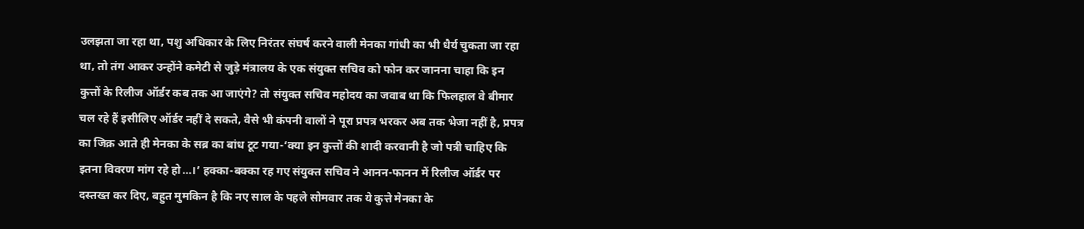उलझता जा रहा था, पशु अधिकार के लिए निरंतर संघर्ष करने वाली मेनका गांधी का भी धैर्य चुकता जा रहा था, तो तंग आकर उन्होंने कमेटी से जुड़े मंत्रालय के एक संयुक्त सचिव को फोन कर जानना चाहा कि इन कुत्तों के रिलीज ऑर्डर कब तक आ जाएंगे? तो संयुक्त सचिव महोदय का जवाब था कि फिलहाल वे बीमार चल रहे हैं इसीलिए ऑर्डर नहीं दे सकते, वैसे भी कंपनी वालों ने पूरा प्रपत्र भरकर अब तक भेजा नहीं है, प्रपत्र का जिक्र आते ही मेनका के सब्र का बांध टूट गया-‘क्या इन कुत्तों की शादी करवानी है जो पत्री चाहिए कि इतना विवरण मांग रहे हो…।’ हक्का-बक्का रह गए संयुक्त सचिव ने आनन-फानन में रिलीज ऑर्डर पर दस्तख्त कर दिए, बहुत मुमकिन है कि नए साल के पहले सोमवार तक ये कुत्ते मेनका के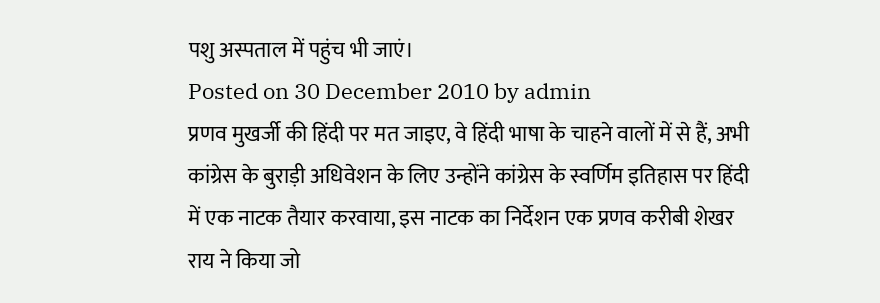पशु अस्पताल में पहुंच भी जाएं।
Posted on 30 December 2010 by admin
प्रणव मुखर्जी की हिंदी पर मत जाइए, वे हिंदी भाषा के चाहने वालों में से हैं, अभी कांग्रेस के बुराड़ी अधिवेशन के लिए उन्होंने कांग्रेस के स्वर्णिम इतिहास पर हिंदी में एक नाटक तैयार करवाया, इस नाटक का निर्देशन एक प्रणव करीबी शेखर राय ने किया जो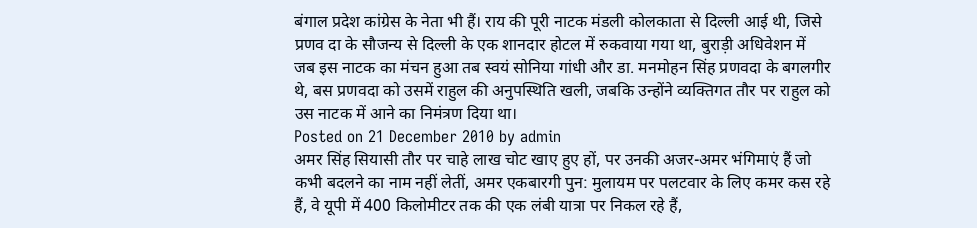बंगाल प्रदेश कांग्रेस के नेता भी हैं। राय की पूरी नाटक मंडली कोलकाता से दिल्ली आई थी, जिसे प्रणव दा के सौजन्य से दिल्ली के एक शानदार होटल में रुकवाया गया था, बुराड़ी अधिवेशन में जब इस नाटक का मंचन हुआ तब स्वयं सोनिया गांधी और डा. मनमोहन सिंह प्रणवदा के बगलगीर थे, बस प्रणवदा को उसमें राहुल की अनुपस्थिति खली, जबकि उन्होंने व्यक्तिगत तौर पर राहुल को उस नाटक में आने का निमंत्रण दिया था।
Posted on 21 December 2010 by admin
अमर सिंह सियासी तौर पर चाहे लाख चोट खाए हुए हों, पर उनकी अजर-अमर भंगिमाएं हैं जो कभी बदलने का नाम नहीं लेतीं, अमर एकबारगी पुन: मुलायम पर पलटवार के लिए कमर कस रहे हैं, वे यूपी में 400 किलोमीटर तक की एक लंबी यात्रा पर निकल रहे हैं,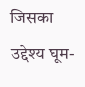जिसका उद्देश्य घूम-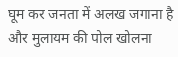घूम कर जनता में अलख जगाना है और मुलायम की पोल खोलना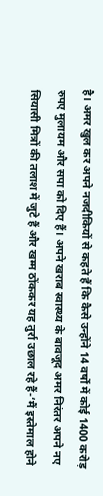है। अमर खुल कर अपने नजदीकियों से कहते हैं कि कैसे उन्होंने 14 वर्षों में कोई 1400 करोड़ रुपए मुलायम और सपा को दिए हैं। अपने खराब स्वास्थ्य के बावजूद अमर निरंतर अपने नए सियासी मित्रों की तलाश में जुटे हैं और खम्म ठोंककर यह तुर्रा उछाल रहे हैं-‘मैं इस्तेमाल होने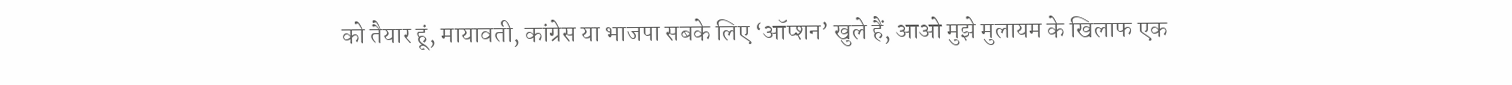को तैयार हूं, मायावती, कांग्रेस या भाजपा सबके लिए ‘ऑप्शन’ खुले हैं, आओ मुझे मुलायम के खिलाफ एक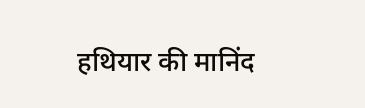हथियार की मानिंद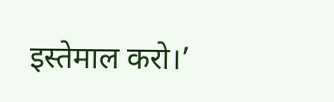इस्तेमाल करो।’